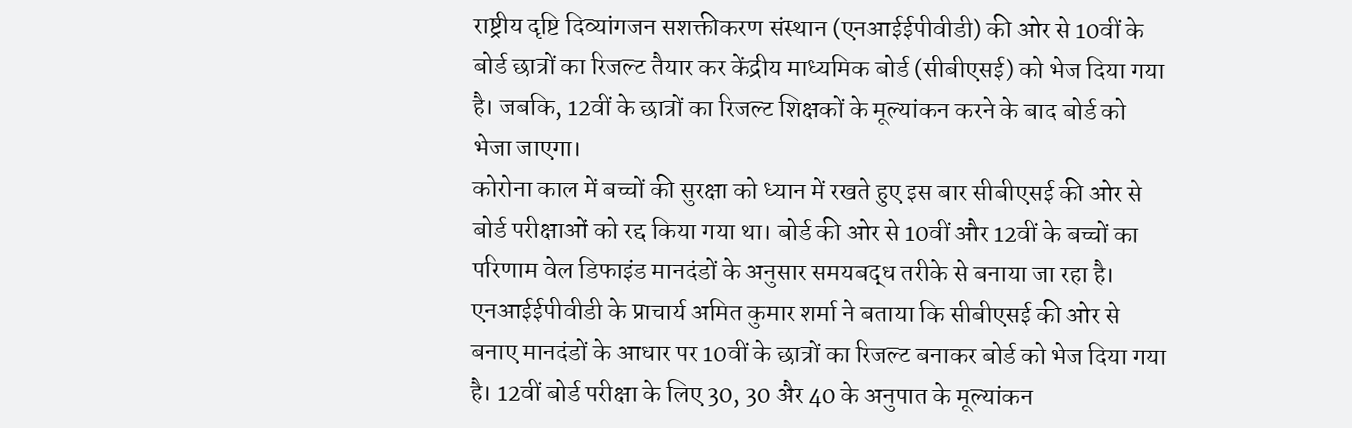राष्ट्रीय दृष्टि दिव्यांगजन सशक्तीकरण संस्थान (एनआईईपीवीडी) की ओर से 10वीं के बोर्ड छात्रों का रिजल्ट तैयार कर केंद्रीय माध्यमिक बोर्ड (सीबीएसई) को भेज दिया गया है। जबकि, 12वीं के छात्रों का रिजल्ट शिक्षकों के मूल्यांकन करने के बाद बोर्ड को भेजा जाएगा।
कोरोना काल में बच्चों की सुरक्षा को ध्यान में रखते हुए इस बार सीबीएसई की ओर से बोर्ड परीक्षाओं को रद्द किया गया था। बोर्ड की ओर से 10वीं और 12वीं के बच्चों का परिणाम वेल डिफाइंड मानदंडों के अनुसार समयबद्ध तरीके से बनाया जा रहा है। एनआईईपीवीडी के प्राचार्य अमित कुमार शर्मा ने बताया कि सीबीएसई की ओर से बनाए मानदंडों के आधार पर 10वीं के छात्रों का रिजल्ट बनाकर बोर्ड को भेज दिया गया है। 12वीं बोर्ड परीक्षा के लिए 30, 30 अैर 40 के अनुपात के मूल्यांकन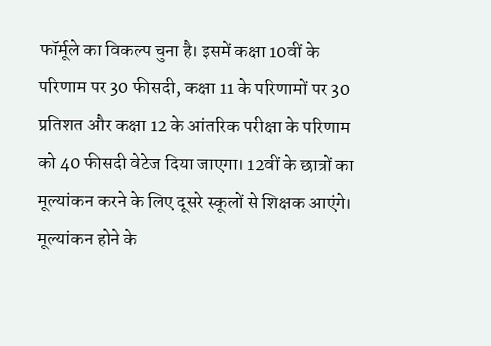फॉर्मूले का विकल्प चुना है। इसमें कक्षा 10वीं के परिणाम पर 30 फीसदी, कक्षा 11 के परिणामों पर 30 प्रतिशत और कक्षा 12 के आंतरिक परीक्षा के परिणाम को 40 फीसदी वेटेज दिया जाएगा। 12वीं के छात्रों का मूल्यांकन करने के लिए दूसरे स्कूलों से शिक्षक आएंगे। मूल्यांकन होने के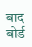बाद बोर्ड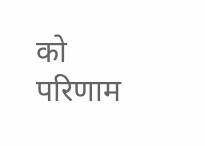को परिणाम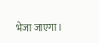भेजा जाएगा।